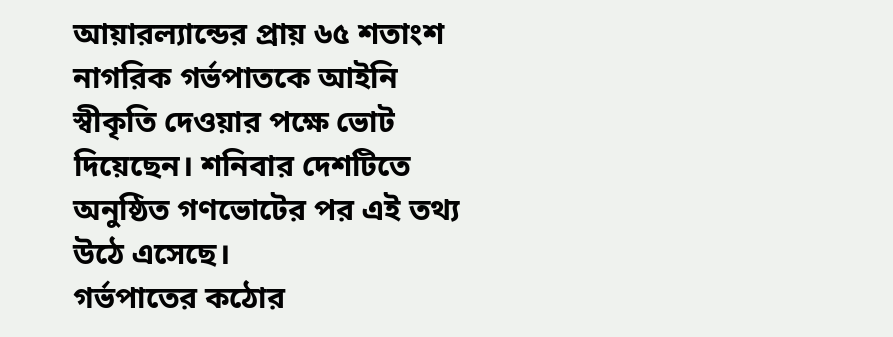আয়ারল্যান্ডের প্রায় ৬৫ শতাংশ নাগরিক গর্ভপাতকে আইনি স্বীকৃতি দেওয়ার পক্ষে ভোট দিয়েছেন। শনিবার দেশটিতে অনুষ্ঠিত গণভোটের পর এই তথ্য উঠে এসেছে।
গর্ভপাতের কঠোর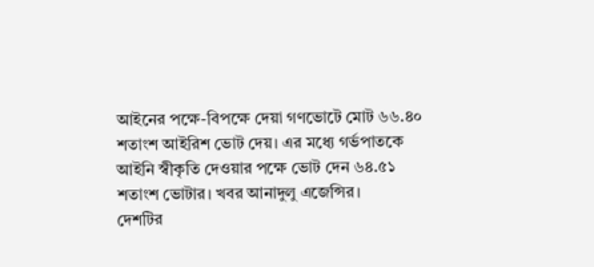আইনের পক্ষে-বিপক্ষে দেয়া গণভোটে মোট ৬৬.৪০ শতাংশ আইরিশ ভোট দেয়। এর মধ্যে গর্ভপাতকে আইনি স্বীকৃতি দেওয়ার পক্ষে ভোট দেন ৬৪.৫১ শতাংশ ভোটার। খবর আনাদুলু এজেন্সির।
দেশটির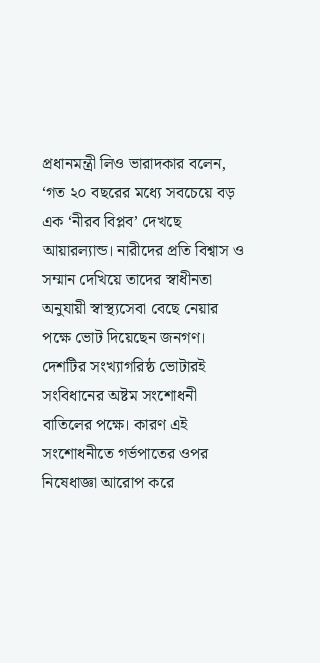প্রধানমন্ত্রী লিও ভারাদকার বলেন, ‘গত ২০ বছরের মধ্যে সবচেয়ে বড় এক ‘নীরব বিপ্লব’ দেখছে আয়ারল্যান্ড। নারীদের প্রতি বিশ্বাস ও সম্মান দেখিয়ে তাদের স্বাধীনতা অনুযায়ী স্বাস্থ্যসেবা বেছে নেয়ার পক্ষে ভোট দিয়েছেন জনগণ।
দেশটির সংখ্যাগরিষ্ঠ ভোটারই সংবিধানের অষ্টম সংশোধনী বাতিলের পক্ষে। কারণ এই সংশোধনীতে গর্ভপাতের ওপর নিষেধাজ্ঞা আরোপ করে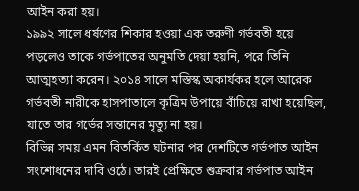আইন করা হয়।
১৯৯২ সালে ধর্ষণের শিকার হওয়া এক তরুণী গর্ভবতী হয়ে পড়লেও তাকে গর্ভপাতের অনুমতি দেয়া হয়নি, পরে তিনি আত্মহত্যা করেন। ২০১৪ সালে মস্তিস্ক অকার্যকর হলে আরেক গর্ভবতী নারীকে হাসপাতালে কৃত্রিম উপায়ে বাঁচিয়ে রাখা হয়েছিল, যাতে তার গর্ভের সন্তানের মৃত্যু না হয়।
বিভিন্ন সময় এমন বিতর্কিত ঘটনার পর দেশটিতে গর্ভপাত আইন সংশোধনের দাবি ওঠে। তারই প্রেক্ষিতে শুক্রবার গর্ভপাত আইন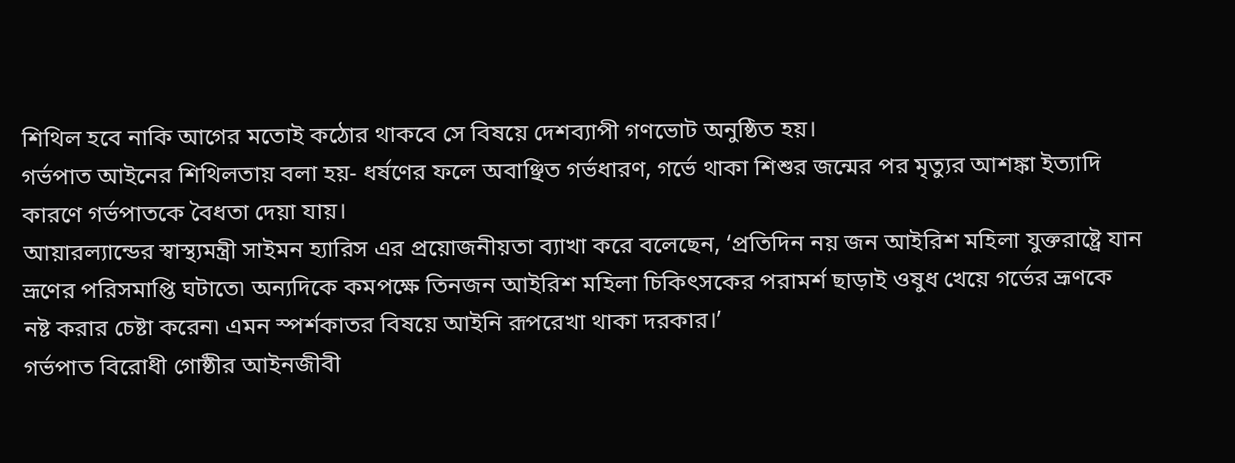শিথিল হবে নাকি আগের মতোই কঠোর থাকবে সে বিষয়ে দেশব্যাপী গণভোট অনুষ্ঠিত হয়।
গর্ভপাত আইনের শিথিলতায় বলা হয়- ধর্ষণের ফলে অবাঞ্ছিত গর্ভধারণ, গর্ভে থাকা শিশুর জন্মের পর মৃত্যুর আশঙ্কা ইত্যাদি কারণে গর্ভপাতকে বৈধতা দেয়া যায়।
আয়ারল্যান্ডের স্বাস্থ্যমন্ত্রী সাইমন হ্যারিস এর প্রয়োজনীয়তা ব্যাখা করে বলেছেন, ‘প্রতিদিন নয় জন আইরিশ মহিলা যুক্তরাষ্ট্রে যান ভ্রূণের পরিসমাপ্তি ঘটাতে৷ অন্যদিকে কমপক্ষে তিনজন আইরিশ মহিলা চিকিৎসকের পরামর্শ ছাড়াই ওষুধ খেয়ে গর্ভের ভ্রূণকে নষ্ট করার চেষ্টা করেন৷ এমন স্পর্শকাতর বিষয়ে আইনি রূপরেখা থাকা দরকার।’
গর্ভপাত বিরোধী গোষ্ঠীর আইনজীবী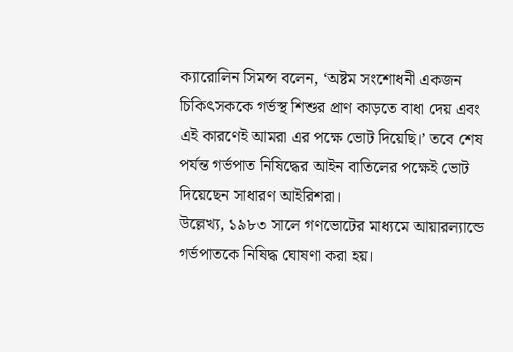ক্যারোলিন সিমন্স বলেন, ‘অষ্টম সংশোধনী একজন চিকিৎসককে গর্ভস্থ শিশুর প্রাণ কাড়তে বাধা দেয় এবং এই কারণেই আমরা এর পক্ষে ভোট দিয়েছি।’ তবে শেষ পর্যন্ত গর্ভপাত নিষিদ্ধের আইন বাতিলের পক্ষেই ভোট দিয়েছেন সাধারণ আইরিশরা।
উল্লেখ্য, ১৯৮৩ সালে গণভোটের মাধ্যমে আয়ারল্যান্ডে গর্ভপাতকে নিষিদ্ধ ঘোষণা করা হয়।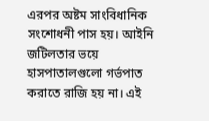এরপর অষ্টম সাংবিধানিক সংশোধনী পাস হয়। আইনি জটিলতার ভয়ে হাসপাতালগুলো গর্ভপাত করাতে রাজি হয় না। এই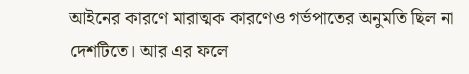আইনের কারণে মারাত্মক কারণেও গর্ভপাতের অনুমতি ছিল না দেশটিতে। আর এর ফলে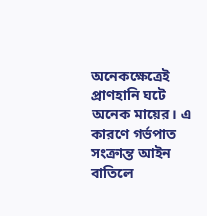অনেকক্ষেত্রেই প্রাণহানি ঘটে অনেক মায়ের। এ কারণে গর্ভপাত সংক্রান্ত আইন বাতিলে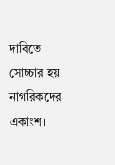দাবিতে সোচ্চার হয় নাগরিকদের একাংশ।